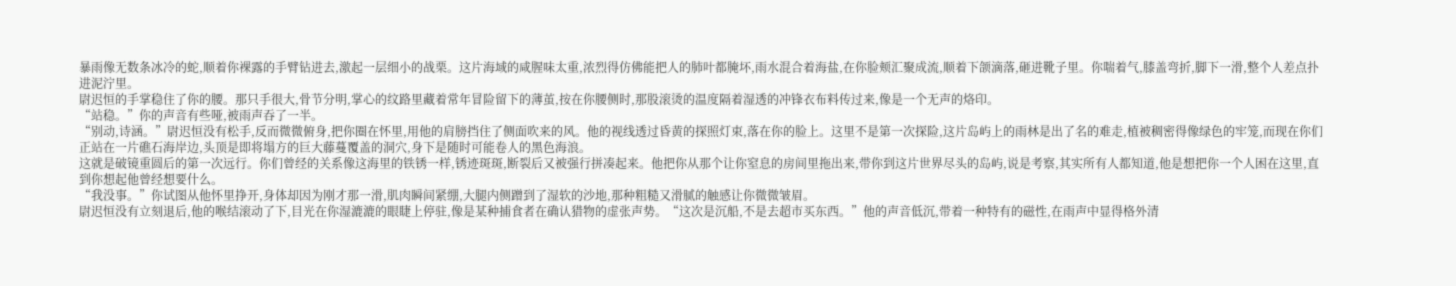暴雨像无数条冰冷的蛇,顺着你裸露的手臂钻进去,激起一层细小的战栗。这片海域的咸腥味太重,浓烈得仿佛能把人的肺叶都腌坏,雨水混合着海盐,在你脸颊汇聚成流,顺着下颌滴落,砸进靴子里。你喘着气,膝盖弯折,脚下一滑,整个人差点扑进泥泞里。
尉迟恒的手掌稳住了你的腰。那只手很大,骨节分明,掌心的纹路里藏着常年冒险留下的薄茧,按在你腰侧时,那股滚烫的温度隔着湿透的冲锋衣布料传过来,像是一个无声的烙印。
“站稳。”你的声音有些哑,被雨声吞了一半。
“别动,诗涵。”尉迟恒没有松手,反而微微俯身,把你圈在怀里,用他的肩膀挡住了侧面吹来的风。他的视线透过昏黄的探照灯束,落在你的脸上。这里不是第一次探险,这片岛屿上的雨林是出了名的难走,植被稠密得像绿色的牢笼,而现在你们正站在一片礁石海岸边,头顶是即将塌方的巨大藤蔓覆盖的洞穴,身下是随时可能卷人的黑色海浪。
这就是破镜重圆后的第一次远行。你们曾经的关系像这海里的铁锈一样,锈迹斑斑,断裂后又被强行拼凑起来。他把你从那个让你窒息的房间里拖出来,带你到这片世界尽头的岛屿,说是考察,其实所有人都知道,他是想把你一个人困在这里,直到你想起他曾经想要什么。
“我没事。”你试图从他怀里挣开,身体却因为刚才那一滑,肌肉瞬间紧绷,大腿内侧蹭到了湿软的沙地,那种粗糙又滑腻的触感让你微微皱眉。
尉迟恒没有立刻退后,他的喉结滚动了下,目光在你湿漉漉的眼睫上停驻,像是某种捕食者在确认猎物的虚张声势。“这次是沉船,不是去超市买东西。”他的声音低沉,带着一种特有的磁性,在雨声中显得格外清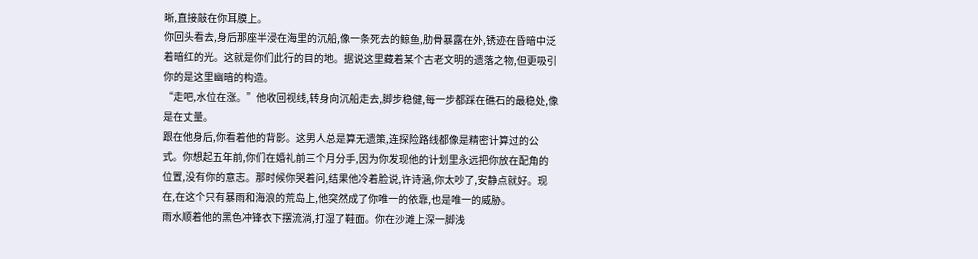晰,直接敲在你耳膜上。
你回头看去,身后那座半浸在海里的沉船,像一条死去的鲸鱼,肋骨暴露在外,锈迹在昏暗中泛着暗红的光。这就是你们此行的目的地。据说这里藏着某个古老文明的遗落之物,但更吸引你的是这里幽暗的构造。
“走吧,水位在涨。”他收回视线,转身向沉船走去,脚步稳健,每一步都踩在礁石的最稳处,像是在丈量。
跟在他身后,你看着他的背影。这男人总是算无遗策,连探险路线都像是精密计算过的公式。你想起五年前,你们在婚礼前三个月分手,因为你发现他的计划里永远把你放在配角的位置,没有你的意志。那时候你哭着问,结果他冷着脸说,许诗涵,你太吵了,安静点就好。现在,在这个只有暴雨和海浪的荒岛上,他突然成了你唯一的依靠,也是唯一的威胁。
雨水顺着他的黑色冲锋衣下摆流淌,打湿了鞋面。你在沙滩上深一脚浅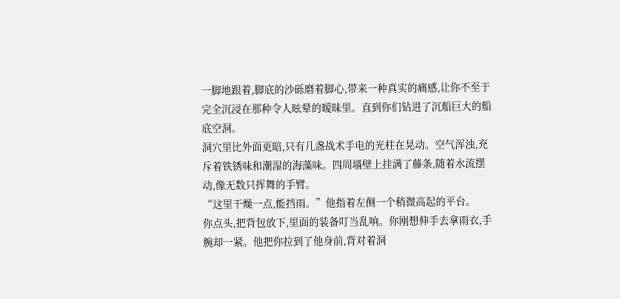一脚地跟着,脚底的沙砾磨着脚心,带来一种真实的痛感,让你不至于完全沉浸在那种令人眩晕的暧昧里。直到你们钻进了沉船巨大的船底空洞。
洞穴里比外面更暗,只有几盏战术手电的光柱在晃动。空气浑浊,充斥着铁锈味和潮湿的海藻味。四周墙壁上挂满了藤条,随着水流摆动,像无数只挥舞的手臂。
“这里干燥一点,能挡雨。”他指着左侧一个稍微高起的平台。
你点头,把背包放下,里面的装备叮当乱响。你刚想伸手去拿雨衣,手腕却一紧。他把你拉到了他身前,背对着洞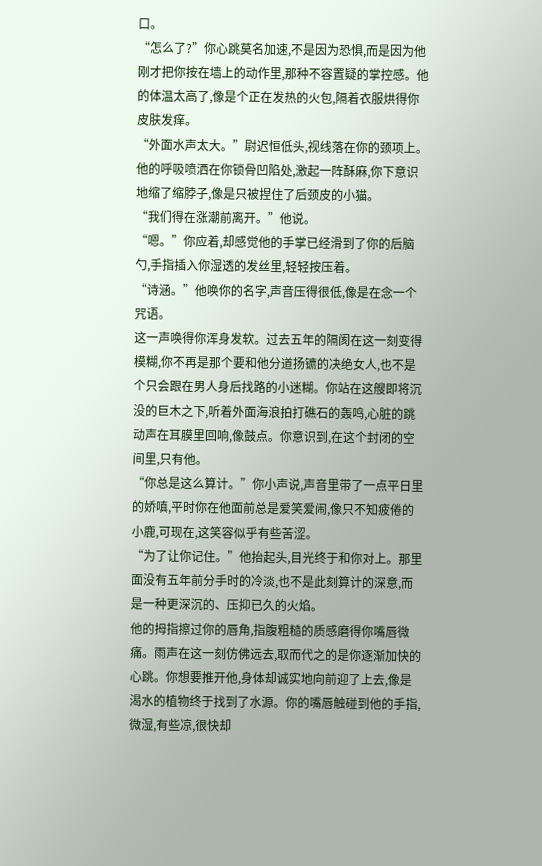口。
“怎么了?”你心跳莫名加速,不是因为恐惧,而是因为他刚才把你按在墙上的动作里,那种不容置疑的掌控感。他的体温太高了,像是个正在发热的火包,隔着衣服烘得你皮肤发痒。
“外面水声太大。”尉迟恒低头,视线落在你的颈项上。他的呼吸喷洒在你锁骨凹陷处,激起一阵酥麻,你下意识地缩了缩脖子,像是只被捏住了后颈皮的小猫。
“我们得在涨潮前离开。”他说。
“嗯。”你应着,却感觉他的手掌已经滑到了你的后脑勺,手指插入你湿透的发丝里,轻轻按压着。
“诗涵。”他唤你的名字,声音压得很低,像是在念一个咒语。
这一声唤得你浑身发软。过去五年的隔阂在这一刻变得模糊,你不再是那个要和他分道扬镳的决绝女人,也不是个只会跟在男人身后找路的小迷糊。你站在这艘即将沉没的巨木之下,听着外面海浪拍打礁石的轰鸣,心脏的跳动声在耳膜里回响,像鼓点。你意识到,在这个封闭的空间里,只有他。
“你总是这么算计。”你小声说,声音里带了一点平日里的娇嗔,平时你在他面前总是爱笑爱闹,像只不知疲倦的小鹿,可现在,这笑容似乎有些苦涩。
“为了让你记住。”他抬起头,目光终于和你对上。那里面没有五年前分手时的冷淡,也不是此刻算计的深意,而是一种更深沉的、压抑已久的火焰。
他的拇指擦过你的唇角,指腹粗糙的质感磨得你嘴唇微痛。雨声在这一刻仿佛远去,取而代之的是你逐渐加快的心跳。你想要推开他,身体却诚实地向前迎了上去,像是渴水的植物终于找到了水源。你的嘴唇触碰到他的手指,微湿,有些凉,很快却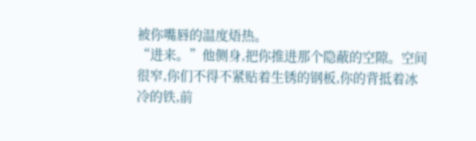被你嘴唇的温度焐热。
“进来。”他侧身,把你推进那个隐蔽的空隙。空间很窄,你们不得不紧贴着生锈的钢板,你的背抵着冰冷的铁,前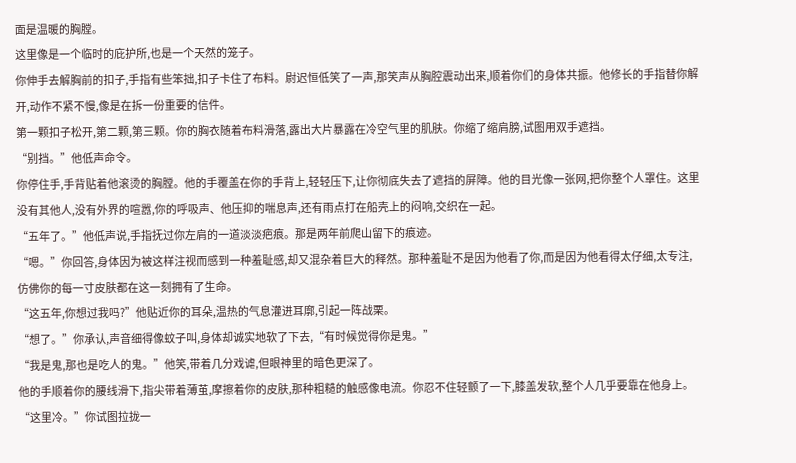面是温暖的胸膛。
这里像是一个临时的庇护所,也是一个天然的笼子。
你伸手去解胸前的扣子,手指有些笨拙,扣子卡住了布料。尉迟恒低笑了一声,那笑声从胸腔震动出来,顺着你们的身体共振。他修长的手指替你解开,动作不紧不慢,像是在拆一份重要的信件。
第一颗扣子松开,第二颗,第三颗。你的胸衣随着布料滑落,露出大片暴露在冷空气里的肌肤。你缩了缩肩膀,试图用双手遮挡。
“别挡。”他低声命令。
你停住手,手背贴着他滚烫的胸膛。他的手覆盖在你的手背上,轻轻压下,让你彻底失去了遮挡的屏障。他的目光像一张网,把你整个人罩住。这里没有其他人,没有外界的喧嚣,你的呼吸声、他压抑的喘息声,还有雨点打在船壳上的闷响,交织在一起。
“五年了。”他低声说,手指抚过你左肩的一道淡淡疤痕。那是两年前爬山留下的痕迹。
“嗯。”你回答,身体因为被这样注视而感到一种羞耻感,却又混杂着巨大的释然。那种羞耻不是因为他看了你,而是因为他看得太仔细,太专注,仿佛你的每一寸皮肤都在这一刻拥有了生命。
“这五年,你想过我吗?”他贴近你的耳朵,温热的气息灌进耳廓,引起一阵战栗。
“想了。”你承认,声音细得像蚊子叫,身体却诚实地软了下去,“有时候觉得你是鬼。”
“我是鬼,那也是吃人的鬼。”他笑,带着几分戏谑,但眼神里的暗色更深了。
他的手顺着你的腰线滑下,指尖带着薄茧,摩擦着你的皮肤,那种粗糙的触感像电流。你忍不住轻颤了一下,膝盖发软,整个人几乎要靠在他身上。
“这里冷。”你试图拉拢一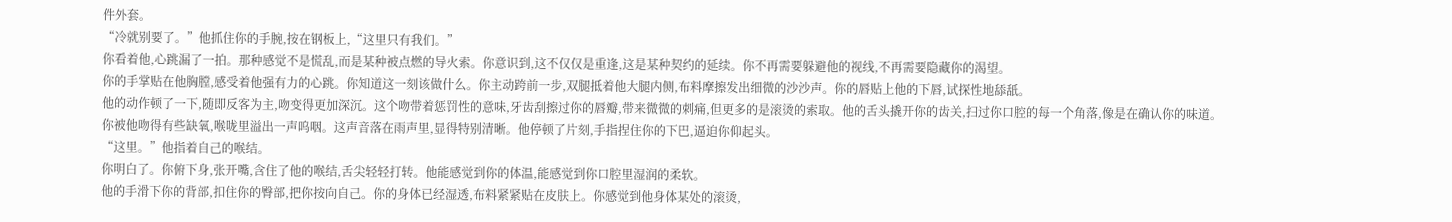件外套。
“冷就别要了。”他抓住你的手腕,按在钢板上,“这里只有我们。”
你看着他,心跳漏了一拍。那种感觉不是慌乱,而是某种被点燃的导火索。你意识到,这不仅仅是重逢,这是某种契约的延续。你不再需要躲避他的视线,不再需要隐藏你的渴望。
你的手掌贴在他胸膛,感受着他强有力的心跳。你知道这一刻该做什么。你主动跨前一步,双腿抵着他大腿内侧,布料摩擦发出细微的沙沙声。你的唇贴上他的下唇,试探性地舔舐。
他的动作顿了一下,随即反客为主,吻变得更加深沉。这个吻带着惩罚性的意味,牙齿刮擦过你的唇瓣,带来微微的刺痛,但更多的是滚烫的索取。他的舌头撬开你的齿关,扫过你口腔的每一个角落,像是在确认你的味道。
你被他吻得有些缺氧,喉咙里溢出一声呜咽。这声音落在雨声里,显得特别清晰。他停顿了片刻,手指捏住你的下巴,逼迫你仰起头。
“这里。”他指着自己的喉结。
你明白了。你俯下身,张开嘴,含住了他的喉结,舌尖轻轻打转。他能感觉到你的体温,能感觉到你口腔里湿润的柔软。
他的手滑下你的背部,扣住你的臀部,把你按向自己。你的身体已经湿透,布料紧紧贴在皮肤上。你感觉到他身体某处的滚烫,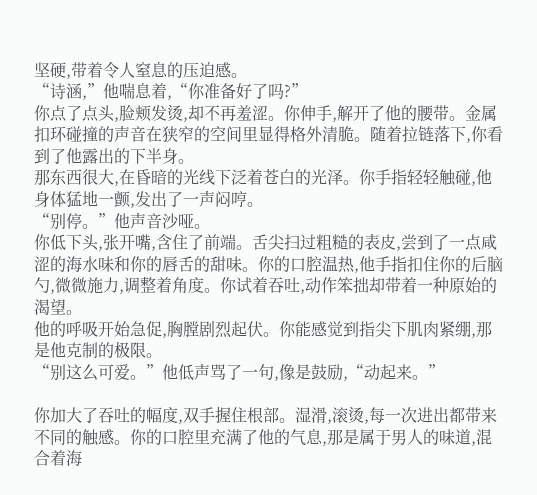坚硬,带着令人窒息的压迫感。
“诗涵,”他喘息着,“你准备好了吗?”
你点了点头,脸颊发烫,却不再羞涩。你伸手,解开了他的腰带。金属扣环碰撞的声音在狭窄的空间里显得格外清脆。随着拉链落下,你看到了他露出的下半身。
那东西很大,在昏暗的光线下泛着苍白的光泽。你手指轻轻触碰,他身体猛地一颤,发出了一声闷哼。
“别停。”他声音沙哑。
你低下头,张开嘴,含住了前端。舌尖扫过粗糙的表皮,尝到了一点咸涩的海水味和你的唇舌的甜味。你的口腔温热,他手指扣住你的后脑勺,微微施力,调整着角度。你试着吞吐,动作笨拙却带着一种原始的渴望。
他的呼吸开始急促,胸膛剧烈起伏。你能感觉到指尖下肌肉紧绷,那是他克制的极限。
“别这么可爱。”他低声骂了一句,像是鼓励,“动起来。”

你加大了吞吐的幅度,双手握住根部。湿滑,滚烫,每一次进出都带来不同的触感。你的口腔里充满了他的气息,那是属于男人的味道,混合着海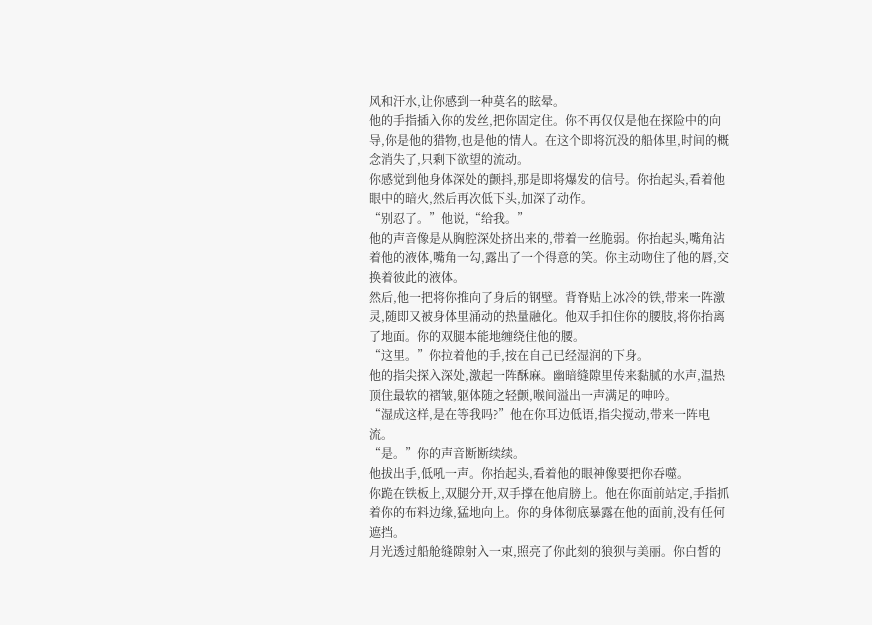风和汗水,让你感到一种莫名的眩晕。
他的手指插入你的发丝,把你固定住。你不再仅仅是他在探险中的向导,你是他的猎物,也是他的情人。在这个即将沉没的船体里,时间的概念消失了,只剩下欲望的流动。
你感觉到他身体深处的颤抖,那是即将爆发的信号。你抬起头,看着他眼中的暗火,然后再次低下头,加深了动作。
“别忍了。”他说,“给我。”
他的声音像是从胸腔深处挤出来的,带着一丝脆弱。你抬起头,嘴角沾着他的液体,嘴角一勾,露出了一个得意的笑。你主动吻住了他的唇,交换着彼此的液体。
然后,他一把将你推向了身后的钢壁。背脊贴上冰冷的铁,带来一阵激灵,随即又被身体里涌动的热量融化。他双手扣住你的腰肢,将你抬离了地面。你的双腿本能地缠绕住他的腰。
“这里。”你拉着他的手,按在自己已经湿润的下身。
他的指尖探入深处,激起一阵酥麻。幽暗缝隙里传来黏腻的水声,温热顶住最软的褶皱,躯体随之轻颤,喉间溢出一声满足的呻吟。
“湿成这样,是在等我吗?”他在你耳边低语,指尖搅动,带来一阵电流。
“是。”你的声音断断续续。
他拔出手,低吼一声。你抬起头,看着他的眼神像要把你吞噬。
你跪在铁板上,双腿分开,双手撑在他肩膀上。他在你面前站定,手指抓着你的布料边缘,猛地向上。你的身体彻底暴露在他的面前,没有任何遮挡。
月光透过船舱缝隙射入一束,照亮了你此刻的狼狈与美丽。你白皙的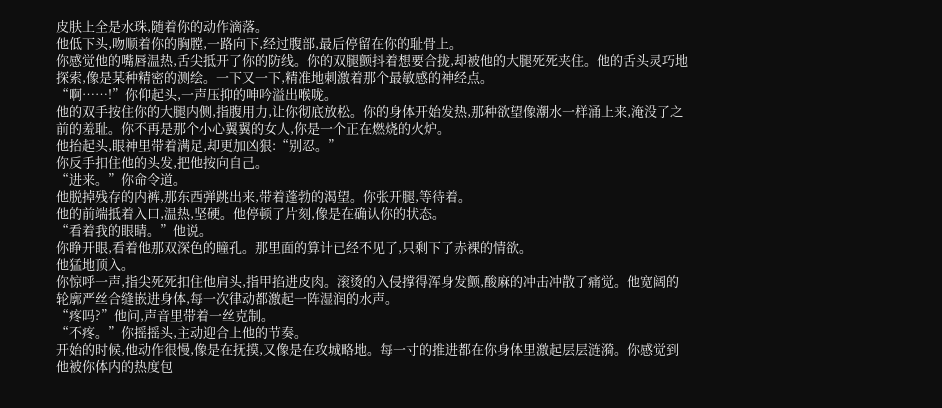皮肤上全是水珠,随着你的动作滴落。
他低下头,吻顺着你的胸膛,一路向下,经过腹部,最后停留在你的耻骨上。
你感觉他的嘴唇温热,舌尖抵开了你的防线。你的双腿颤抖着想要合拢,却被他的大腿死死夹住。他的舌头灵巧地探索,像是某种精密的测绘。一下又一下,精准地刺激着那个最敏感的神经点。
“啊……!”你仰起头,一声压抑的呻吟溢出喉咙。
他的双手按住你的大腿内侧,指腹用力,让你彻底放松。你的身体开始发热,那种欲望像潮水一样涌上来,淹没了之前的羞耻。你不再是那个小心翼翼的女人,你是一个正在燃烧的火炉。
他抬起头,眼神里带着满足,却更加凶狠:“别忍。”
你反手扣住他的头发,把他按向自己。
“进来。”你命令道。
他脱掉残存的内裤,那东西弹跳出来,带着蓬勃的渴望。你张开腿,等待着。
他的前端抵着入口,温热,坚硬。他停顿了片刻,像是在确认你的状态。
“看着我的眼睛。”他说。
你睁开眼,看着他那双深色的瞳孔。那里面的算计已经不见了,只剩下了赤裸的情欲。
他猛地顶入。
你惊呼一声,指尖死死扣住他肩头,指甲掐进皮肉。滚烫的入侵撑得浑身发颤,酸麻的冲击冲散了痛觉。他宽阔的轮廓严丝合缝嵌进身体,每一次律动都激起一阵湿润的水声。
“疼吗?”他问,声音里带着一丝克制。
“不疼。”你摇摇头,主动迎合上他的节奏。
开始的时候,他动作很慢,像是在抚摸,又像是在攻城略地。每一寸的推进都在你身体里激起层层涟漪。你感觉到他被你体内的热度包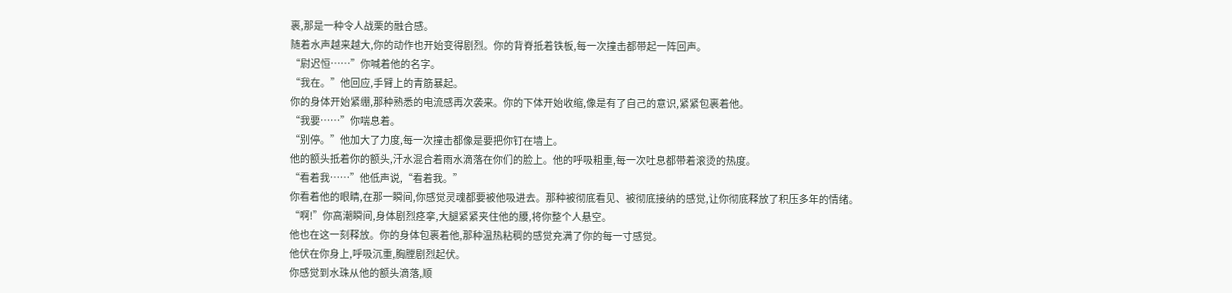裹,那是一种令人战栗的融合感。
随着水声越来越大,你的动作也开始变得剧烈。你的背脊抵着铁板,每一次撞击都带起一阵回声。
“尉迟恒……”你喊着他的名字。
“我在。”他回应,手臂上的青筋暴起。
你的身体开始紧绷,那种熟悉的电流感再次袭来。你的下体开始收缩,像是有了自己的意识,紧紧包裹着他。
“我要……”你喘息着。
“别停。”他加大了力度,每一次撞击都像是要把你钉在墙上。
他的额头抵着你的额头,汗水混合着雨水滴落在你们的脸上。他的呼吸粗重,每一次吐息都带着滚烫的热度。
“看着我……”他低声说,“看着我。”
你看着他的眼睛,在那一瞬间,你感觉灵魂都要被他吸进去。那种被彻底看见、被彻底接纳的感觉,让你彻底释放了积压多年的情绪。
“啊!”你高潮瞬间,身体剧烈痉挛,大腿紧紧夹住他的腰,将你整个人悬空。
他也在这一刻释放。你的身体包裹着他,那种温热粘稠的感觉充满了你的每一寸感觉。
他伏在你身上,呼吸沉重,胸膛剧烈起伏。
你感觉到水珠从他的额头滴落,顺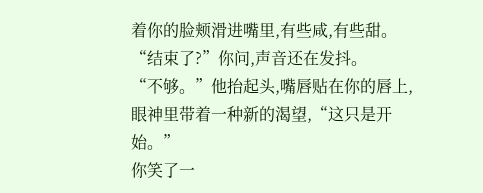着你的脸颊滑进嘴里,有些咸,有些甜。
“结束了?”你问,声音还在发抖。
“不够。”他抬起头,嘴唇贴在你的唇上,眼神里带着一种新的渴望,“这只是开始。”
你笑了一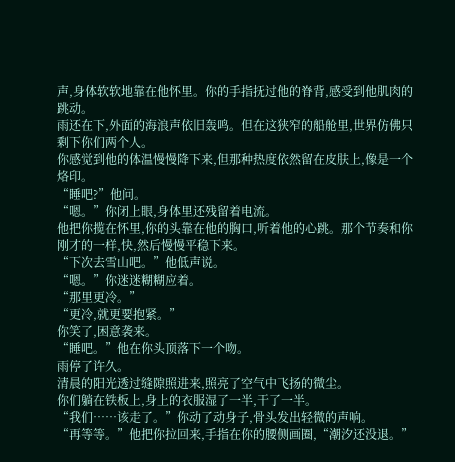声,身体软软地靠在他怀里。你的手指抚过他的脊背,感受到他肌肉的跳动。
雨还在下,外面的海浪声依旧轰鸣。但在这狭窄的船舱里,世界仿佛只剩下你们两个人。
你感觉到他的体温慢慢降下来,但那种热度依然留在皮肤上,像是一个烙印。
“睡吧?”他问。
“嗯。”你闭上眼,身体里还残留着电流。
他把你揽在怀里,你的头靠在他的胸口,听着他的心跳。那个节奏和你刚才的一样,快,然后慢慢平稳下来。
“下次去雪山吧。”他低声说。
“嗯。”你迷迷糊糊应着。
“那里更冷。”
“更冷,就更要抱紧。”
你笑了,困意袭来。
“睡吧。”他在你头顶落下一个吻。
雨停了许久。
清晨的阳光透过缝隙照进来,照亮了空气中飞扬的微尘。
你们躺在铁板上,身上的衣服湿了一半,干了一半。
“我们……该走了。”你动了动身子,骨头发出轻微的声响。
“再等等。”他把你拉回来,手指在你的腰侧画圈,“潮汐还没退。”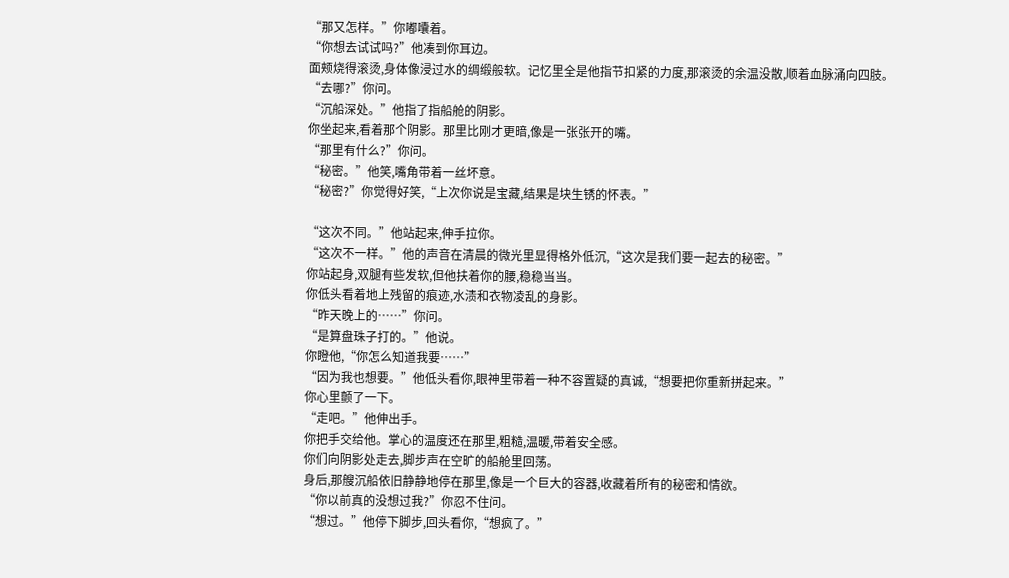“那又怎样。”你嘟囔着。
“你想去试试吗?”他凑到你耳边。
面颊烧得滚烫,身体像浸过水的绸缎般软。记忆里全是他指节扣紧的力度,那滚烫的余温没散,顺着血脉涌向四肢。
“去哪?”你问。
“沉船深处。”他指了指船舱的阴影。
你坐起来,看着那个阴影。那里比刚才更暗,像是一张张开的嘴。
“那里有什么?”你问。
“秘密。”他笑,嘴角带着一丝坏意。
“秘密?”你觉得好笑,“上次你说是宝藏,结果是块生锈的怀表。”

“这次不同。”他站起来,伸手拉你。
“这次不一样。”他的声音在清晨的微光里显得格外低沉,“这次是我们要一起去的秘密。”
你站起身,双腿有些发软,但他扶着你的腰,稳稳当当。
你低头看着地上残留的痕迹,水渍和衣物凌乱的身影。
“昨天晚上的……”你问。
“是算盘珠子打的。”他说。
你瞪他,“你怎么知道我要……”
“因为我也想要。”他低头看你,眼神里带着一种不容置疑的真诚,“想要把你重新拼起来。”
你心里颤了一下。
“走吧。”他伸出手。
你把手交给他。掌心的温度还在那里,粗糙,温暖,带着安全感。
你们向阴影处走去,脚步声在空旷的船舱里回荡。
身后,那艘沉船依旧静静地停在那里,像是一个巨大的容器,收藏着所有的秘密和情欲。
“你以前真的没想过我?”你忍不住问。
“想过。”他停下脚步,回头看你,“想疯了。”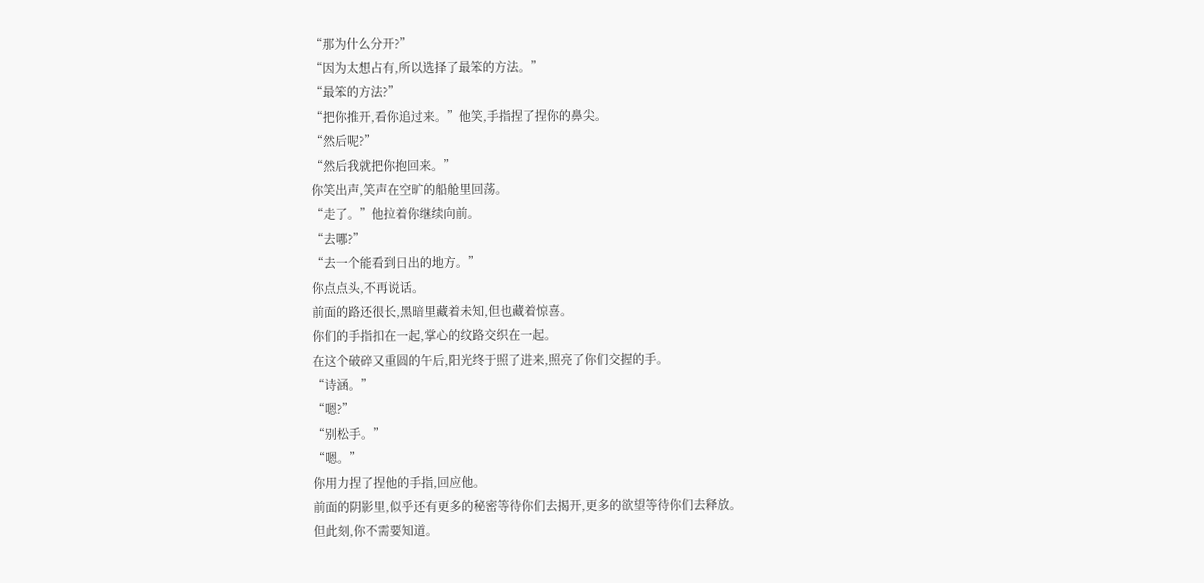“那为什么分开?”
“因为太想占有,所以选择了最笨的方法。”
“最笨的方法?”
“把你推开,看你追过来。”他笑,手指捏了捏你的鼻尖。
“然后呢?”
“然后我就把你抱回来。”
你笑出声,笑声在空旷的船舱里回荡。
“走了。”他拉着你继续向前。
“去哪?”
“去一个能看到日出的地方。”
你点点头,不再说话。
前面的路还很长,黑暗里藏着未知,但也藏着惊喜。
你们的手指扣在一起,掌心的纹路交织在一起。
在这个破碎又重圆的午后,阳光终于照了进来,照亮了你们交握的手。
“诗涵。”
“嗯?”
“别松手。”
“嗯。”
你用力捏了捏他的手指,回应他。
前面的阴影里,似乎还有更多的秘密等待你们去揭开,更多的欲望等待你们去释放。
但此刻,你不需要知道。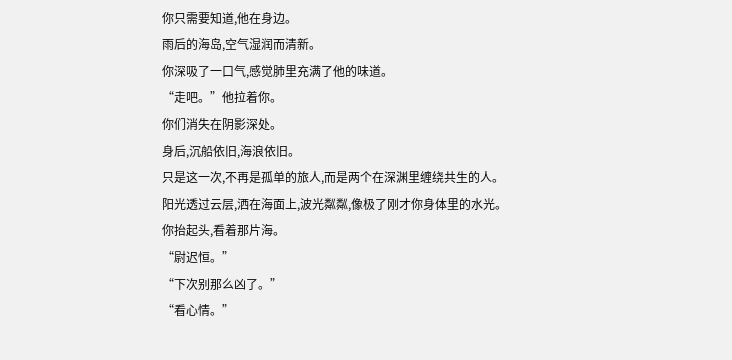你只需要知道,他在身边。
雨后的海岛,空气湿润而清新。
你深吸了一口气,感觉肺里充满了他的味道。
“走吧。”他拉着你。
你们消失在阴影深处。
身后,沉船依旧,海浪依旧。
只是这一次,不再是孤单的旅人,而是两个在深渊里缠绕共生的人。
阳光透过云层,洒在海面上,波光粼粼,像极了刚才你身体里的水光。
你抬起头,看着那片海。
“尉迟恒。”
“下次别那么凶了。”
“看心情。”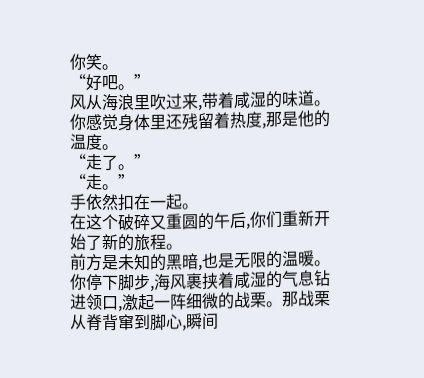你笑。
“好吧。”
风从海浪里吹过来,带着咸湿的味道。
你感觉身体里还残留着热度,那是他的温度。
“走了。”
“走。”
手依然扣在一起。
在这个破碎又重圆的午后,你们重新开始了新的旅程。
前方是未知的黑暗,也是无限的温暖。
你停下脚步,海风裹挟着咸湿的气息钻进领口,激起一阵细微的战栗。那战栗从脊背窜到脚心,瞬间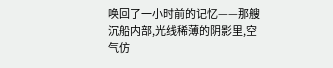唤回了一小时前的记忆——那艘沉船内部,光线稀薄的阴影里,空气仿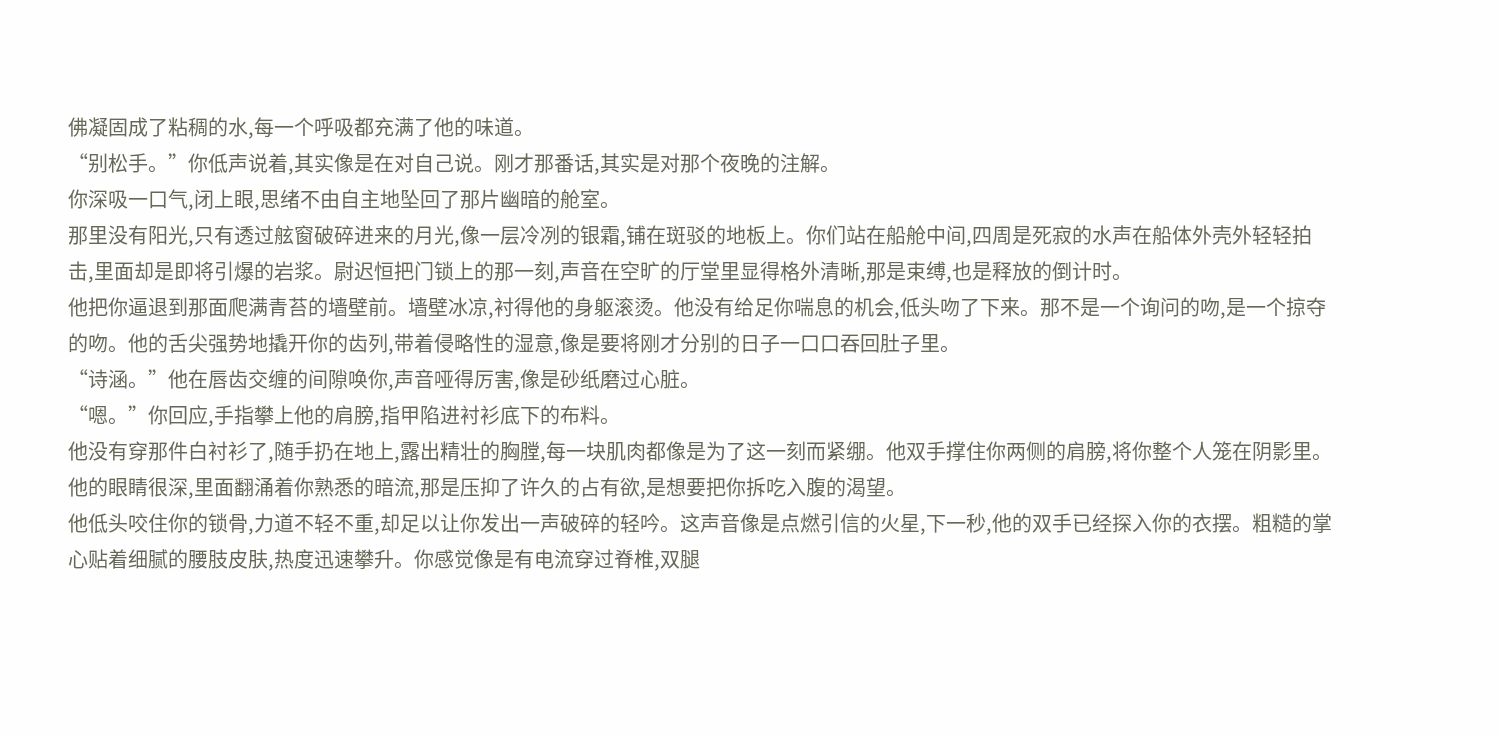佛凝固成了粘稠的水,每一个呼吸都充满了他的味道。
“别松手。”你低声说着,其实像是在对自己说。刚才那番话,其实是对那个夜晚的注解。
你深吸一口气,闭上眼,思绪不由自主地坠回了那片幽暗的舱室。
那里没有阳光,只有透过舷窗破碎进来的月光,像一层冷冽的银霜,铺在斑驳的地板上。你们站在船舱中间,四周是死寂的水声在船体外壳外轻轻拍击,里面却是即将引爆的岩浆。尉迟恒把门锁上的那一刻,声音在空旷的厅堂里显得格外清晰,那是束缚,也是释放的倒计时。
他把你逼退到那面爬满青苔的墙壁前。墙壁冰凉,衬得他的身躯滚烫。他没有给足你喘息的机会,低头吻了下来。那不是一个询问的吻,是一个掠夺的吻。他的舌尖强势地撬开你的齿列,带着侵略性的湿意,像是要将刚才分别的日子一口口吞回肚子里。
“诗涵。”他在唇齿交缠的间隙唤你,声音哑得厉害,像是砂纸磨过心脏。
“嗯。”你回应,手指攀上他的肩膀,指甲陷进衬衫底下的布料。
他没有穿那件白衬衫了,随手扔在地上,露出精壮的胸膛,每一块肌肉都像是为了这一刻而紧绷。他双手撑住你两侧的肩膀,将你整个人笼在阴影里。他的眼睛很深,里面翻涌着你熟悉的暗流,那是压抑了许久的占有欲,是想要把你拆吃入腹的渴望。
他低头咬住你的锁骨,力道不轻不重,却足以让你发出一声破碎的轻吟。这声音像是点燃引信的火星,下一秒,他的双手已经探入你的衣摆。粗糙的掌心贴着细腻的腰肢皮肤,热度迅速攀升。你感觉像是有电流穿过脊椎,双腿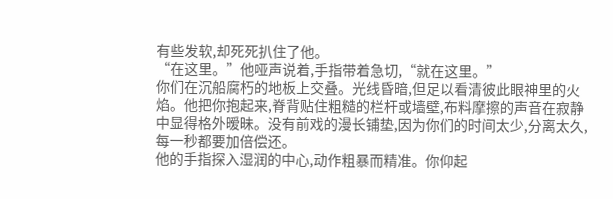有些发软,却死死扒住了他。
“在这里。”他哑声说着,手指带着急切,“就在这里。”
你们在沉船腐朽的地板上交叠。光线昏暗,但足以看清彼此眼神里的火焰。他把你抱起来,脊背贴住粗糙的栏杆或墙壁,布料摩擦的声音在寂静中显得格外暧昧。没有前戏的漫长铺垫,因为你们的时间太少,分离太久,每一秒都要加倍偿还。
他的手指探入湿润的中心,动作粗暴而精准。你仰起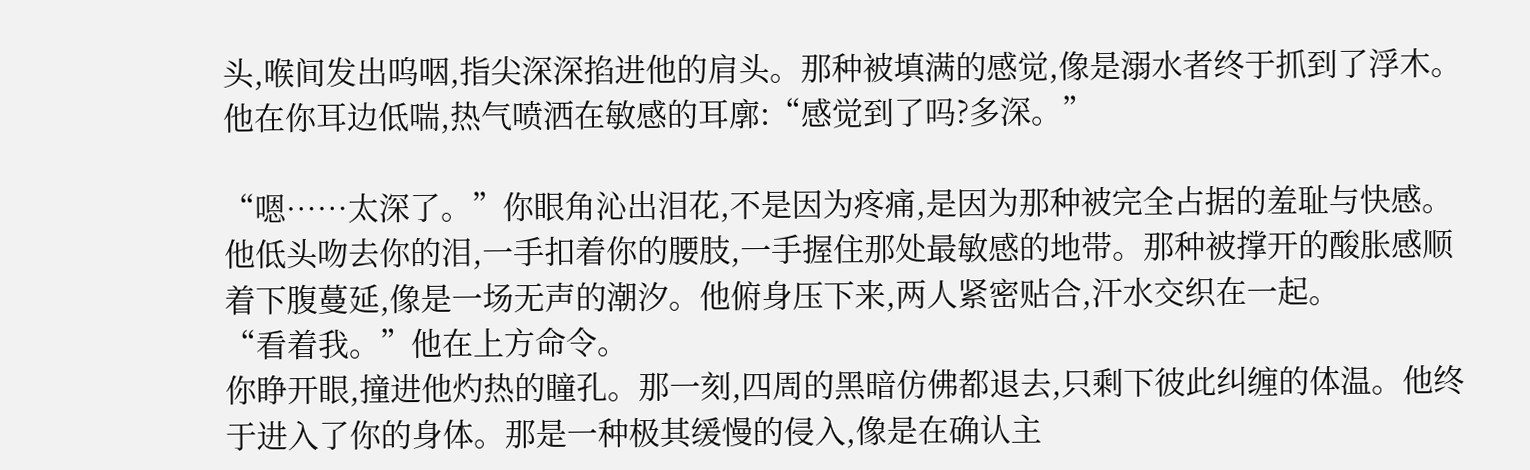头,喉间发出呜咽,指尖深深掐进他的肩头。那种被填满的感觉,像是溺水者终于抓到了浮木。他在你耳边低喘,热气喷洒在敏感的耳廓:“感觉到了吗?多深。”

“嗯……太深了。”你眼角沁出泪花,不是因为疼痛,是因为那种被完全占据的羞耻与快感。
他低头吻去你的泪,一手扣着你的腰肢,一手握住那处最敏感的地带。那种被撑开的酸胀感顺着下腹蔓延,像是一场无声的潮汐。他俯身压下来,两人紧密贴合,汗水交织在一起。
“看着我。”他在上方命令。
你睁开眼,撞进他灼热的瞳孔。那一刻,四周的黑暗仿佛都退去,只剩下彼此纠缠的体温。他终于进入了你的身体。那是一种极其缓慢的侵入,像是在确认主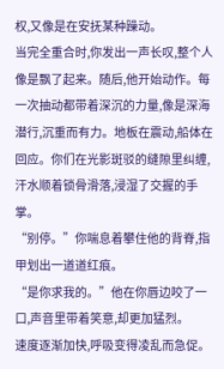权,又像是在安抚某种躁动。
当完全重合时,你发出一声长叹,整个人像是飘了起来。随后,他开始动作。每一次抽动都带着深沉的力量,像是深海潜行,沉重而有力。地板在震动,船体在回应。你们在光影斑驳的缝隙里纠缠,汗水顺着锁骨滑落,浸湿了交握的手掌。
“别停。”你喘息着攀住他的背脊,指甲划出一道道红痕。
“是你求我的。”他在你唇边咬了一口,声音里带着笑意,却更加猛烈。
速度逐渐加快,呼吸变得凌乱而急促。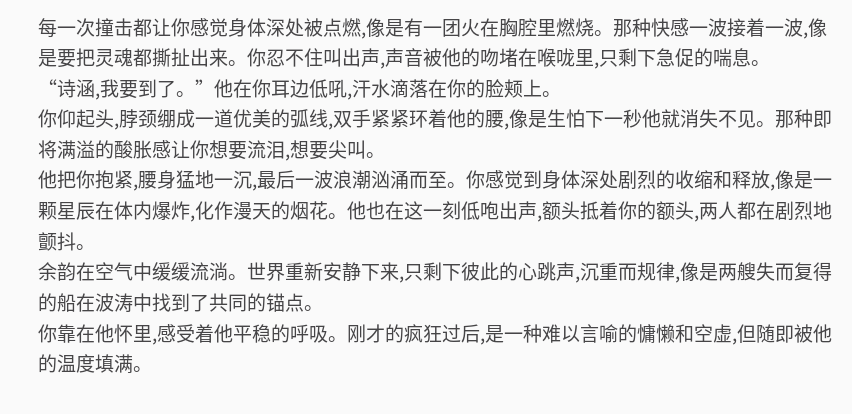每一次撞击都让你感觉身体深处被点燃,像是有一团火在胸腔里燃烧。那种快感一波接着一波,像是要把灵魂都撕扯出来。你忍不住叫出声,声音被他的吻堵在喉咙里,只剩下急促的喘息。
“诗涵,我要到了。”他在你耳边低吼,汗水滴落在你的脸颊上。
你仰起头,脖颈绷成一道优美的弧线,双手紧紧环着他的腰,像是生怕下一秒他就消失不见。那种即将满溢的酸胀感让你想要流泪,想要尖叫。
他把你抱紧,腰身猛地一沉,最后一波浪潮汹涌而至。你感觉到身体深处剧烈的收缩和释放,像是一颗星辰在体内爆炸,化作漫天的烟花。他也在这一刻低咆出声,额头抵着你的额头,两人都在剧烈地颤抖。
余韵在空气中缓缓流淌。世界重新安静下来,只剩下彼此的心跳声,沉重而规律,像是两艘失而复得的船在波涛中找到了共同的锚点。
你靠在他怀里,感受着他平稳的呼吸。刚才的疯狂过后,是一种难以言喻的慵懒和空虚,但随即被他的温度填满。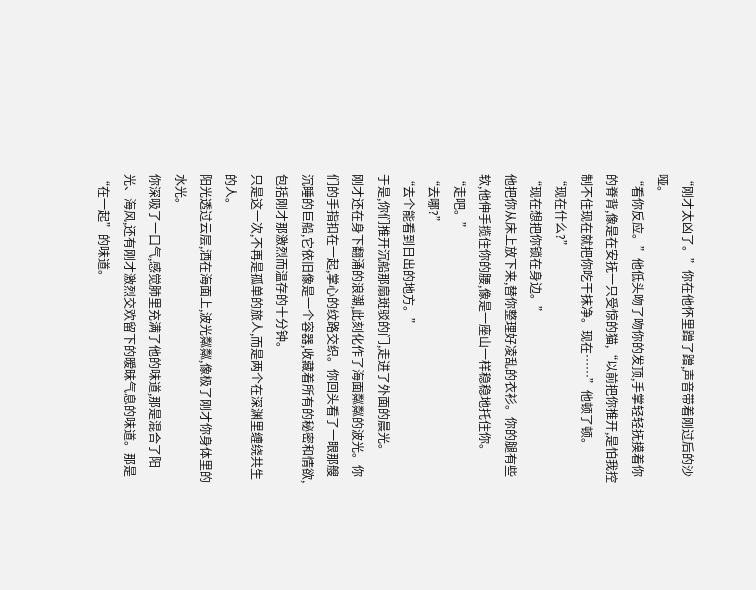“刚才太凶了。”你在他怀里蹭了蹭,声音带着刚过后的沙哑。
“看你反应。”他低头吻了吻你的发顶,手掌轻轻抚摸着你的脊背,像是在安抚一只受惊的猫,“以前把你推开,是怕我控制不住现在就把你吃干抹净。现在……”他顿了顿。
“现在什么?”
“现在想把你锁在身边。”
他把你从床上放下来,替你整理好凌乱的衣衫。你的腿有些软,他伸手揽住你的腰,像是一座山一样稳稳地托住你。
“走吧。”
“去哪?”
“去个能看到日出的地方。”
于是,你们推开沉船那扇斑驳的门,走进了外面的晨光。
刚才还在身下翻涌的浪潮,此刻化作了海面粼粼的波光。你们的手指扣在一起,掌心的纹路交织。你回头看了一眼那艘沉睡的巨船,它依旧像是一个容器,收藏着所有的秘密和情欲,包括刚才那激烈而温存的十分钟。
只是这一次,不再是孤单的旅人,而是两个在深渊里缠绕共生的人。
阳光透过云层,洒在海面上,波光粼粼,像极了刚才你身体里的水光。
你深吸了一口气,感觉肺里充满了他的味道,那是混合了阳光、海风,还有刚才激烈交欢留下的暧昧气息的味道。那是“在一起”的味道。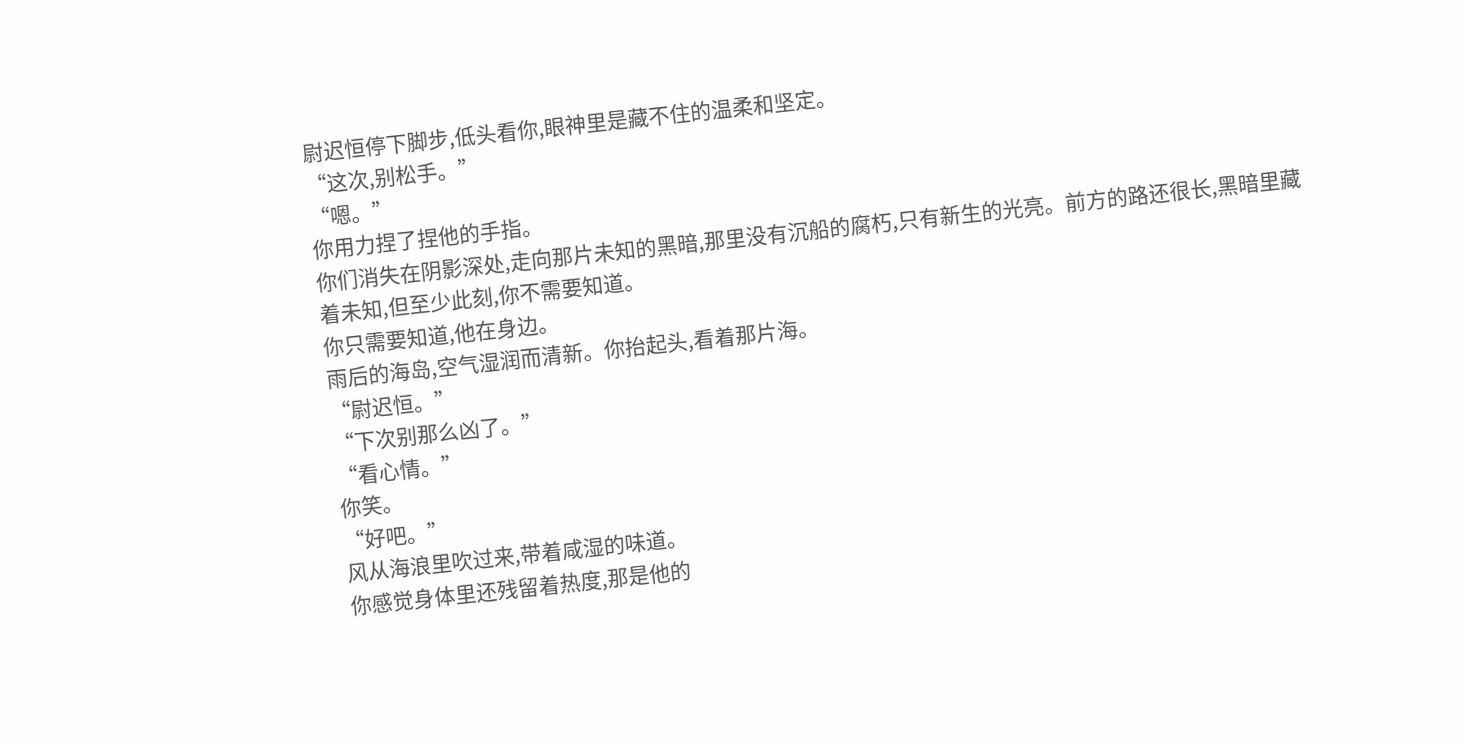尉迟恒停下脚步,低头看你,眼神里是藏不住的温柔和坚定。
“这次,别松手。”
“嗯。”
你用力捏了捏他的手指。
你们消失在阴影深处,走向那片未知的黑暗,那里没有沉船的腐朽,只有新生的光亮。前方的路还很长,黑暗里藏着未知,但至少此刻,你不需要知道。
你只需要知道,他在身边。
雨后的海岛,空气湿润而清新。你抬起头,看着那片海。
“尉迟恒。”
“下次别那么凶了。”
“看心情。”
你笑。
“好吧。”
风从海浪里吹过来,带着咸湿的味道。
你感觉身体里还残留着热度,那是他的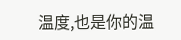温度,也是你的温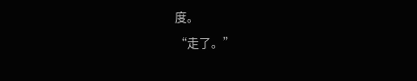度。
“走了。”